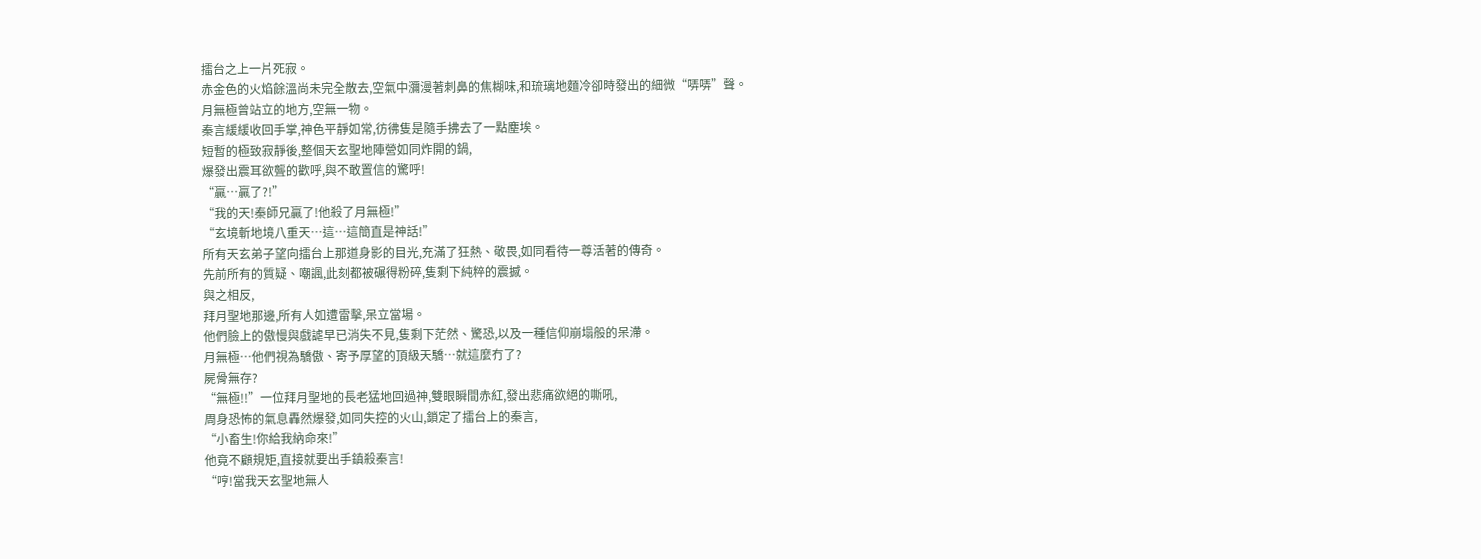擂台之上一片死寂。
赤金色的火焰餘溫尚未完全散去,空氣中瀰漫著刺鼻的焦糊味,和琉璃地麵冷卻時發出的細微“哢哢”聲。
月無極曾站立的地方,空無一物。
秦言緩緩收回手掌,神色平靜如常,彷彿隻是隨手拂去了一點塵埃。
短暫的極致寂靜後,整個天玄聖地陣營如同炸開的鍋,
爆發出震耳欲聾的歡呼,與不敢置信的驚呼!
“贏…贏了?!”
“我的天!秦師兄贏了!他殺了月無極!”
“玄境斬地境八重天…這…這簡直是神話!”
所有天玄弟子望向擂台上那道身影的目光,充滿了狂熱、敬畏,如同看待一尊活著的傳奇。
先前所有的質疑、嘲諷,此刻都被碾得粉碎,隻剩下純粹的震撼。
與之相反,
拜月聖地那邊,所有人如遭雷擊,呆立當場。
他們臉上的傲慢與戲謔早已消失不見,隻剩下茫然、驚恐,以及一種信仰崩塌般的呆滯。
月無極…他們視為驕傲、寄予厚望的頂級天驕…就這麼冇了?
屍骨無存?
“無極!!”一位拜月聖地的長老猛地回過神,雙眼瞬間赤紅,發出悲痛欲絕的嘶吼,
周身恐怖的氣息轟然爆發,如同失控的火山,鎖定了擂台上的秦言,
“小畜生!你給我納命來!”
他竟不顧規矩,直接就要出手鎮殺秦言!
“哼!當我天玄聖地無人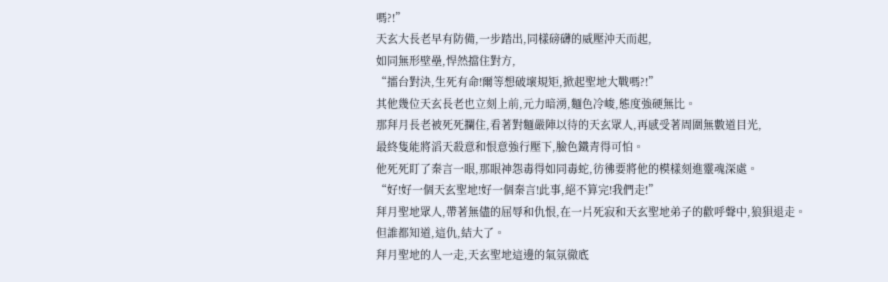嗎?!”
天玄大長老早有防備,一步踏出,同樣磅礴的威壓沖天而起,
如同無形壁壘,悍然擋住對方,
“擂台對決,生死有命!爾等想破壞規矩,掀起聖地大戰嗎?!”
其他幾位天玄長老也立刻上前,元力暗湧,麵色冷峻,態度強硬無比。
那拜月長老被死死攔住,看著對麵嚴陣以待的天玄眾人,再感受著周圍無數道目光,
最終隻能將滔天殺意和恨意強行壓下,臉色鐵青得可怕。
他死死盯了秦言一眼,那眼神怨毒得如同毒蛇,彷彿要將他的模樣刻進靈魂深處。
“好!好一個天玄聖地!好一個秦言!此事,絕不算完!我們走!”
拜月聖地眾人,帶著無儘的屈辱和仇恨,在一片死寂和天玄聖地弟子的歡呼聲中,狼狽退走。
但誰都知道,這仇,結大了。
拜月聖地的人一走,天玄聖地這邊的氣氛徹底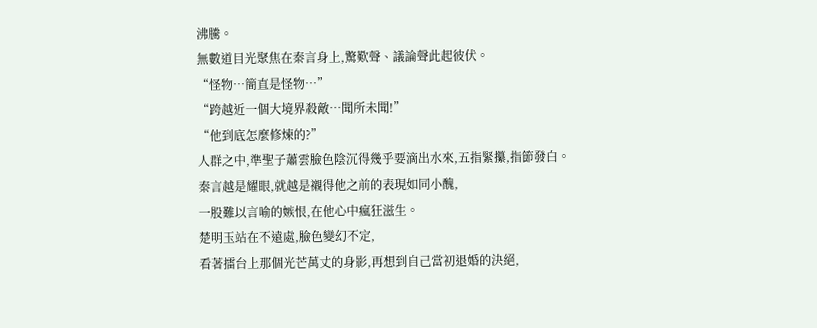沸騰。
無數道目光聚焦在秦言身上,驚歎聲、議論聲此起彼伏。
“怪物…簡直是怪物…”
“跨越近一個大境界殺敵…聞所未聞!”
“他到底怎麼修煉的?”
人群之中,準聖子蕭雲臉色陰沉得幾乎要滴出水來,五指緊攥,指節發白。
秦言越是耀眼,就越是襯得他之前的表現如同小醜,
一股難以言喻的嫉恨,在他心中瘋狂滋生。
楚明玉站在不遠處,臉色變幻不定,
看著擂台上那個光芒萬丈的身影,再想到自己當初退婚的決絕,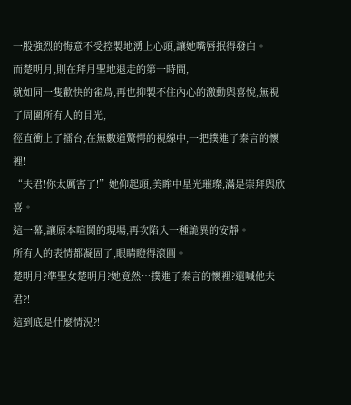一股強烈的悔意不受控製地湧上心頭,讓她嘴唇抿得發白。
而楚明月,則在拜月聖地退走的第一時間,
就如同一隻歡快的雀鳥,再也抑製不住內心的激動與喜悅,無視了周圍所有人的目光,
徑直衝上了擂台,在無數道驚愕的視線中,一把撲進了秦言的懷裡!
“夫君!你太厲害了!”她仰起頭,美眸中星光璀璨,滿是崇拜與欣喜。
這一幕,讓原本喧鬨的現場,再次陷入一種詭異的安靜。
所有人的表情都凝固了,眼睛瞪得滾圓。
楚明月?準聖女楚明月?她竟然…撲進了秦言的懷裡?還喊他夫君?!
這到底是什麼情況?!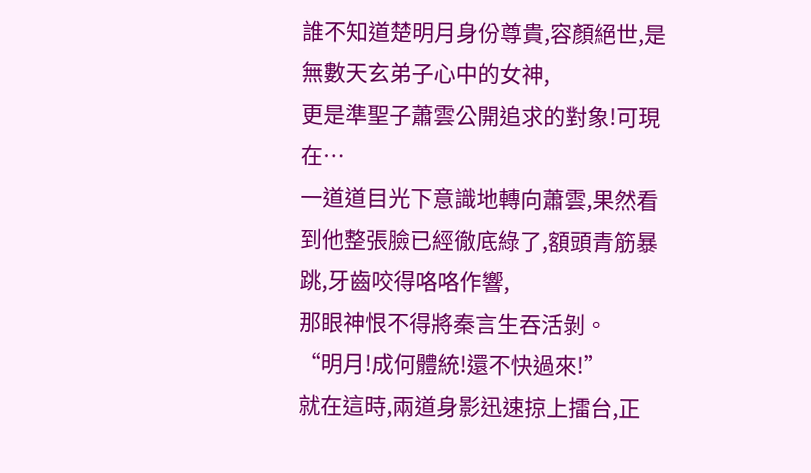誰不知道楚明月身份尊貴,容顏絕世,是無數天玄弟子心中的女神,
更是準聖子蕭雲公開追求的對象!可現在…
一道道目光下意識地轉向蕭雲,果然看到他整張臉已經徹底綠了,額頭青筋暴跳,牙齒咬得咯咯作響,
那眼神恨不得將秦言生吞活剝。
“明月!成何體統!還不快過來!”
就在這時,兩道身影迅速掠上擂台,正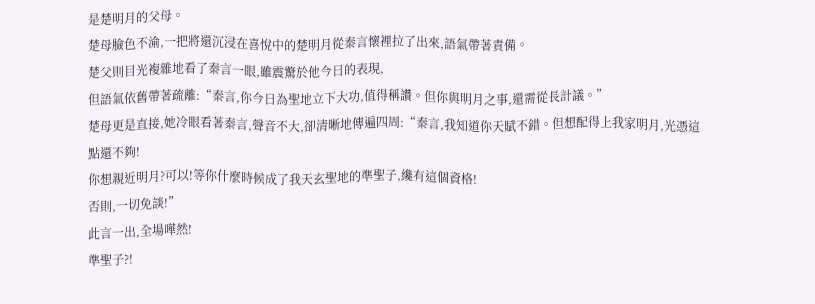是楚明月的父母。
楚母臉色不渝,一把將還沉浸在喜悅中的楚明月從秦言懷裡拉了出來,語氣帶著責備。
楚父則目光複雜地看了秦言一眼,雖震驚於他今日的表現,
但語氣依舊帶著疏離:“秦言,你今日為聖地立下大功,值得稱讚。但你與明月之事,還需從長計議。”
楚母更是直接,她冷眼看著秦言,聲音不大,卻清晰地傳遍四周:“秦言,我知道你天賦不錯。但想配得上我家明月,光憑這點還不夠!
你想親近明月?可以!等你什麼時候成了我天玄聖地的準聖子,纔有這個資格!
否則,一切免談!”
此言一出,全場嘩然!
準聖子?!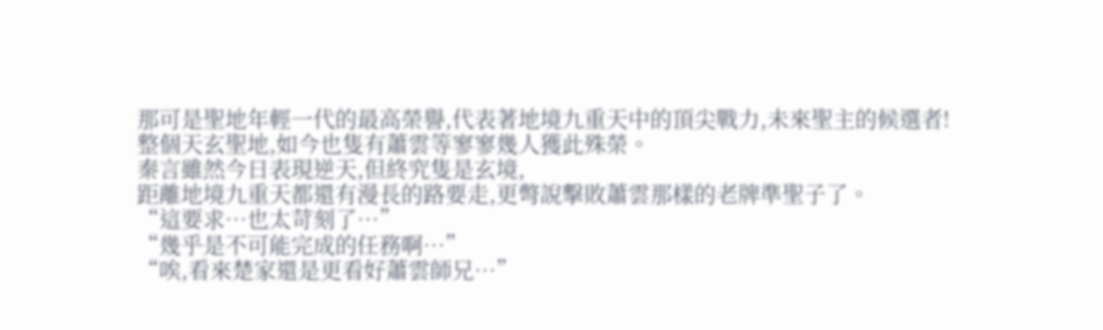那可是聖地年輕一代的最高榮譽,代表著地境九重天中的頂尖戰力,未來聖主的候選者!
整個天玄聖地,如今也隻有蕭雲等寥寥幾人獲此殊榮。
秦言雖然今日表現逆天,但終究隻是玄境,
距離地境九重天都還有漫長的路要走,更彆說擊敗蕭雲那樣的老牌準聖子了。
“這要求…也太苛刻了…”
“幾乎是不可能完成的任務啊…”
“唉,看來楚家還是更看好蕭雲師兄…”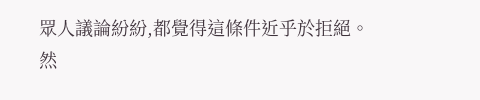眾人議論紛紛,都覺得這條件近乎於拒絕。
然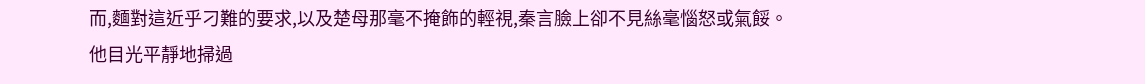而,麵對這近乎刁難的要求,以及楚母那毫不掩飾的輕視,秦言臉上卻不見絲毫惱怒或氣餒。
他目光平靜地掃過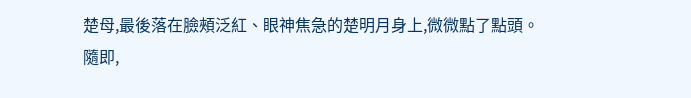楚母,最後落在臉頰泛紅、眼神焦急的楚明月身上,微微點了點頭。
隨即,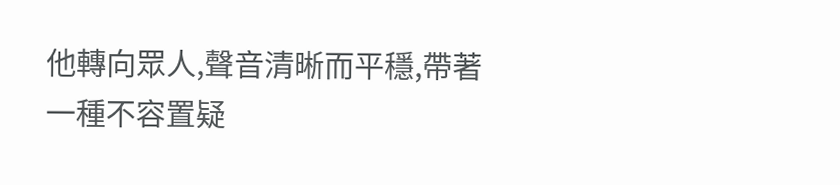他轉向眾人,聲音清晰而平穩,帶著一種不容置疑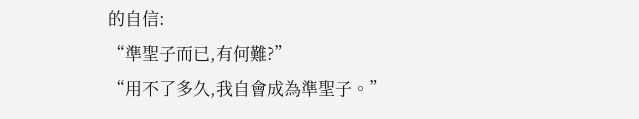的自信:
“準聖子而已,有何難?”
“用不了多久,我自會成為準聖子。”